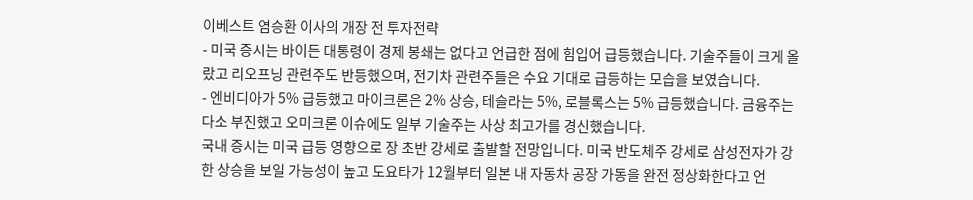이베스트 염승환 이사의 개장 전 투자전략
- 미국 증시는 바이든 대통령이 경제 봉쇄는 없다고 언급한 점에 힘입어 급등했습니다. 기술주들이 크게 올랐고 리오프닝 관련주도 반등했으며, 전기차 관련주들은 수요 기대로 급등하는 모습을 보였습니다.
- 엔비디아가 5% 급등했고 마이크론은 2% 상승, 테슬라는 5%, 로블록스는 5% 급등했습니다. 금융주는 다소 부진했고 오미크론 이슈에도 일부 기술주는 사상 최고가를 경신했습니다.
국내 증시는 미국 급등 영향으로 장 초반 강세로 출발할 전망입니다. 미국 반도체주 강세로 삼성전자가 강한 상승을 보일 가능성이 높고 도요타가 12월부터 일본 내 자동차 공장 가동을 완전 정상화한다고 언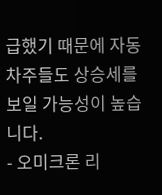급했기 때문에 자동차주들도 상승세를 보일 가능성이 높습니다.
- 오미크론 리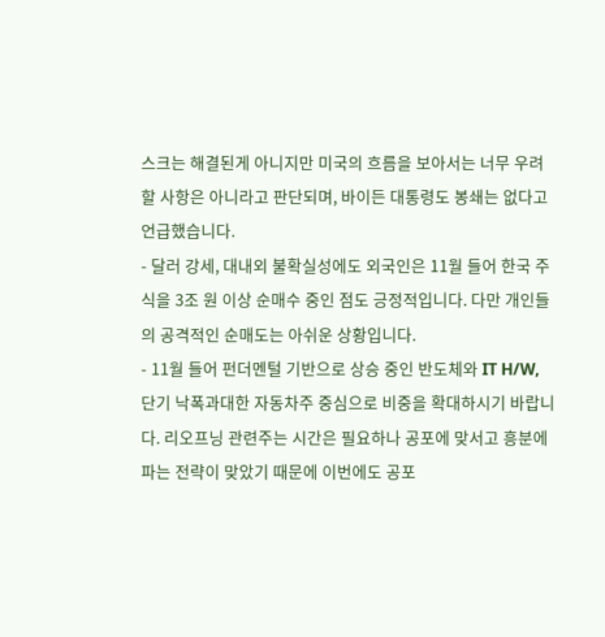스크는 해결된게 아니지만 미국의 흐름을 보아서는 너무 우려할 사항은 아니라고 판단되며, 바이든 대통령도 봉쇄는 없다고 언급했습니다.
- 달러 강세, 대내외 불확실성에도 외국인은 11월 들어 한국 주식을 3조 원 이상 순매수 중인 점도 긍정적입니다. 다만 개인들의 공격적인 순매도는 아쉬운 상황입니다.
- 11월 들어 펀더멘털 기반으로 상승 중인 반도체와 IT H/W, 단기 낙폭과대한 자동차주 중심으로 비중을 확대하시기 바랍니다. 리오프닝 관련주는 시간은 필요하나 공포에 맞서고 흥분에 파는 전략이 맞았기 때문에 이번에도 공포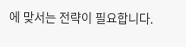에 맞서는 전략이 필요합니다.